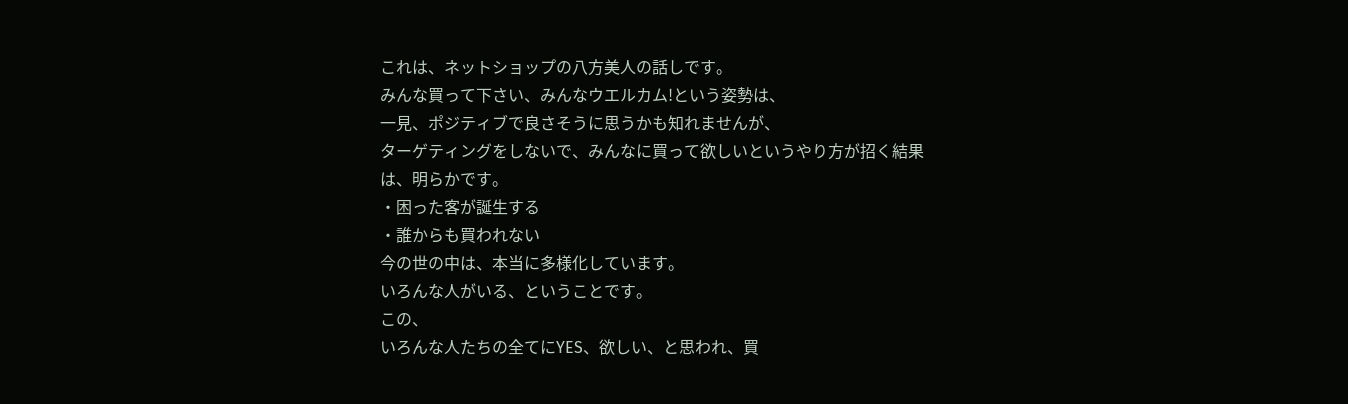これは、ネットショップの八方美人の話しです。
みんな買って下さい、みんなウエルカム!という姿勢は、
一見、ポジティブで良さそうに思うかも知れませんが、
ターゲティングをしないで、みんなに買って欲しいというやり方が招く結果は、明らかです。
・困った客が誕生する
・誰からも買われない
今の世の中は、本当に多様化しています。
いろんな人がいる、ということです。
この、
いろんな人たちの全てにYES、欲しい、と思われ、買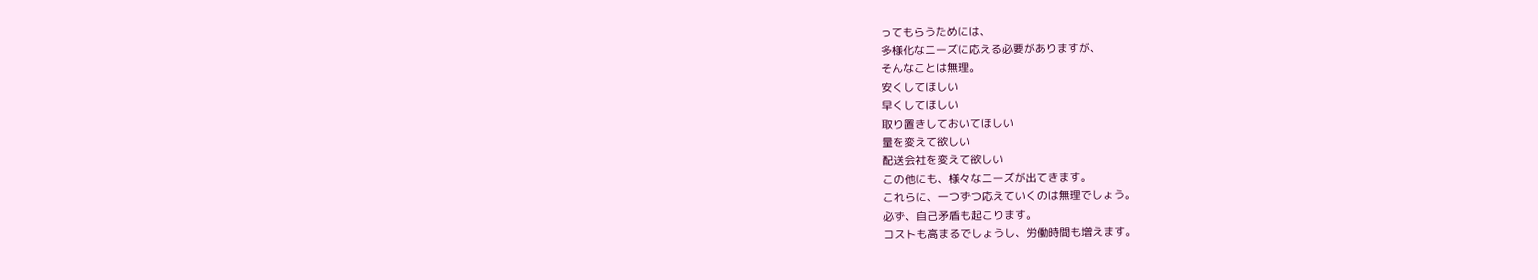ってもらうためには、
多様化なニーズに応える必要がありますが、
そんなことは無理。
安くしてほしい
早くしてほしい
取り置きしておいてほしい
量を変えて欲しい
配送会社を変えて欲しい
この他にも、様々なニーズが出てきます。
これらに、一つずつ応えていくのは無理でしょう。
必ず、自己矛盾も起こります。
コストも高まるでしょうし、労働時間も増えます。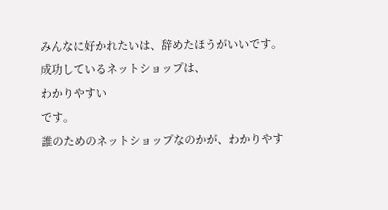みんなに好かれたいは、辞めたほうがいいです。
成功しているネットショップは、
わかりやすい
です。
誰のためのネットショップなのかが、わかりやす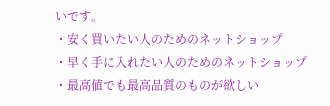いです。
・安く買いたい人のためのネットショップ
・早く手に入れたい人のためのネットショップ
・最高値でも最高品質のものが欲しい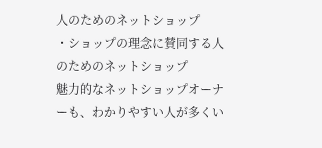人のためのネットショップ
・ショップの理念に賛同する人のためのネットショップ
魅力的なネットショップオーナーも、わかりやすい人が多くい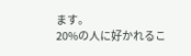ます。
20%の人に好かれるこ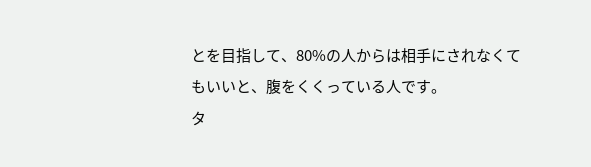とを目指して、80%の人からは相手にされなくてもいいと、腹をくくっている人です。
タ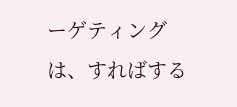ーゲティングは、すればする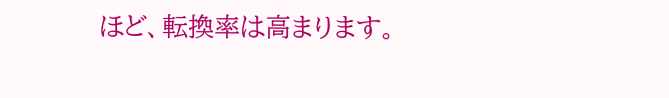ほど、転換率は高まります。